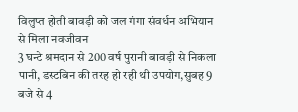विलुप्त होती बावड़ी को जल गंगा संवर्धन अभियान से मिला नवजीवन
3 घन्टे श्रमदान से 200 वर्ष पुरानी बावड़ी से निकला पानी, डस्टबिन की तरह हो रही थी उपयोग,सुबह 9 बजे से 4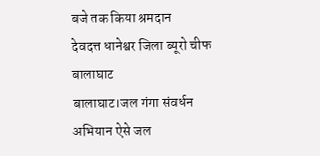बजे तक किया श्रमदान
देवदत्त धानेश्वर जिला ब्यूरो चीफ बालाघाट
बालाघाट।जल गंगा संवर्धन अभियान ऐसे जल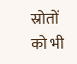स्रोतों को भी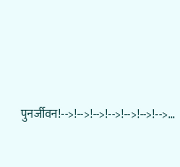पुनर्जीवन!-->!-->!-->!-->!-->!-->!-->…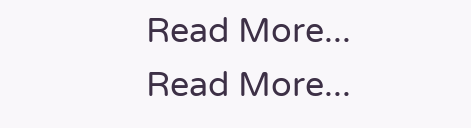Read More...
Read More...